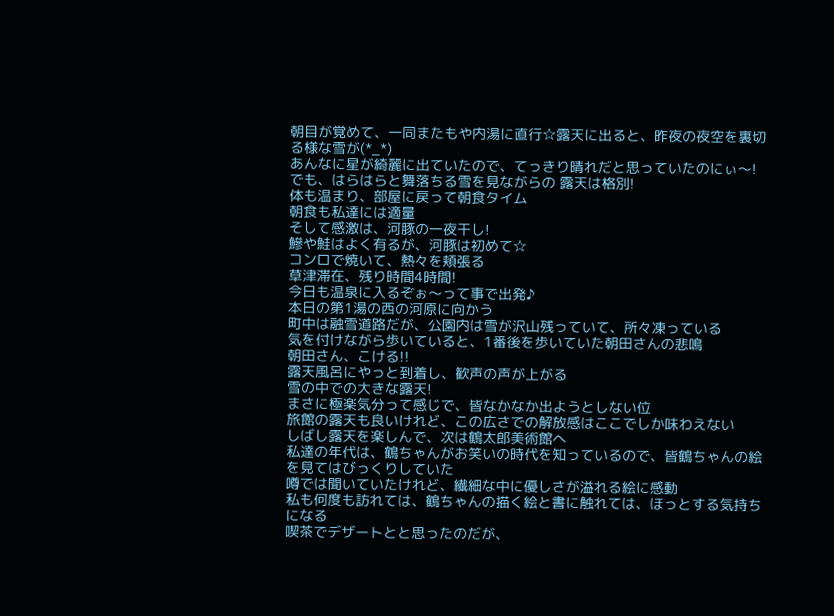朝目が覚めて、一同またもや内湯に直行☆露天に出ると、昨夜の夜空を裏切る様な雪が(*_*)
あんなに星が綺麗に出ていたので、てっきり晴れだと思っていたのにぃ〜!
でも、はらはらと舞落ちる雪を見ながらの 露天は格別!
体も温まり、部屋に戻って朝食タイム
朝食も私達には適量
そして感激は、河豚の一夜干し!
鰺や鮭はよく有るが、河豚は初めて☆
コンロで焼いて、熱々を頬張る
草津滞在、残り時間4時間!
今日も温泉に入るぞぉ〜って事で出発♪
本日の第1湯の西の河原に向かう
町中は融雪道路だが、公園内は雪が沢山残っていて、所々凍っている
気を付けながら歩いていると、1番後を歩いていた朝田さんの悲鳴
朝田さん、こける!!
露天風呂にやっと到着し、歓声の声が上がる
雪の中での大きな露天!
まさに極楽気分って感じで、皆なかなか出ようとしない位
旅館の露天も良いけれど、この広さでの解放感はここでしか味わえない
しばし露天を楽しんで、次は鶴太郎美術館へ
私達の年代は、鶴ちゃんがお笑いの時代を知っているので、皆鶴ちゃんの絵を見てはびっくりしていた
噂では聞いていたけれど、繊細な中に優しさが溢れる絵に感動
私も何度も訪れては、鶴ちゃんの描く絵と書に触れては、ほっとする気持ちになる
喫茶でデザートとと思ったのだが、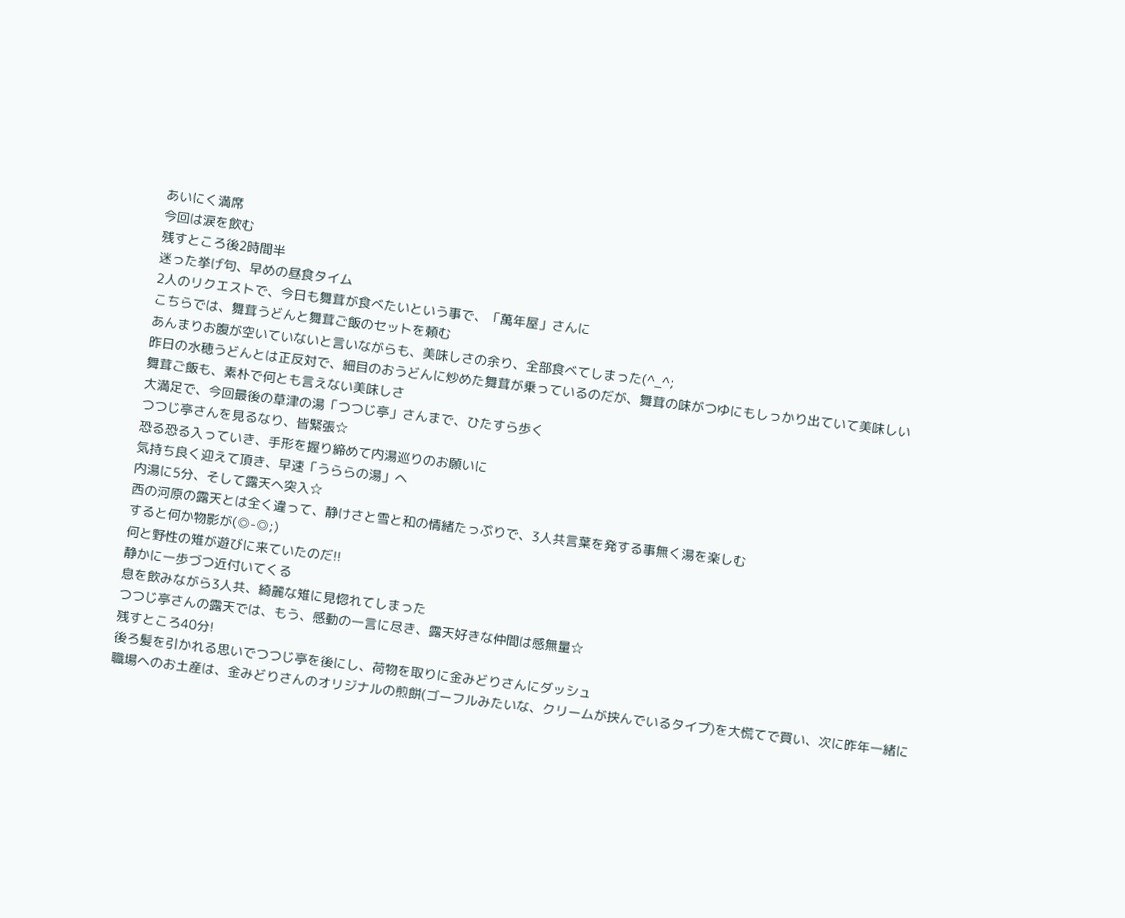あいにく満席
今回は涙を飲む
残すところ後2時間半
迷った挙げ句、早めの昼食タイム
2人のリクエストで、今日も舞茸が食べたいという事で、「萬年屋」さんに
こちらでは、舞茸うどんと舞茸ご飯のセットを頼む
あんまりお腹が空いていないと言いながらも、美味しさの余り、全部食べてしまった(^_^;
昨日の水穂うどんとは正反対で、細目のおうどんに炒めた舞茸が乗っているのだが、舞茸の味がつゆにもしっかり出ていて美味しい
舞茸ご飯も、素朴で何とも言えない美味しさ
大満足で、今回最後の草津の湯「つつじ亭」さんまで、ひたすら歩く
つつじ亭さんを見るなり、皆緊張☆
恐る恐る入っていき、手形を握り締めて内湯巡りのお願いに
気持ち良く迎えて頂き、早速「うららの湯」へ
内湯に5分、そして露天へ突入☆
西の河原の露天とは全く違って、静けさと雪と和の情緒たっぷりで、3人共言葉を発する事無く湯を楽しむ
すると何か物影が(◎-◎;)
何と野性の雉が遊びに来ていたのだ!!
静かに一歩づつ近付いてくる
息を飲みながら3人共、綺麗な雉に見惚れてしまった
つつじ亭さんの露天では、もう、感動の一言に尽き、露天好きな仲間は感無量☆
残すところ40分!
後ろ髪を引かれる思いでつつじ亭を後にし、荷物を取りに金みどりさんにダッシュ
職場へのお土産は、金みどりさんのオリジナルの煎餅(ゴーフルみたいな、クリームが挟んでいるタイプ)を大慌てで買い、次に昨年一緒に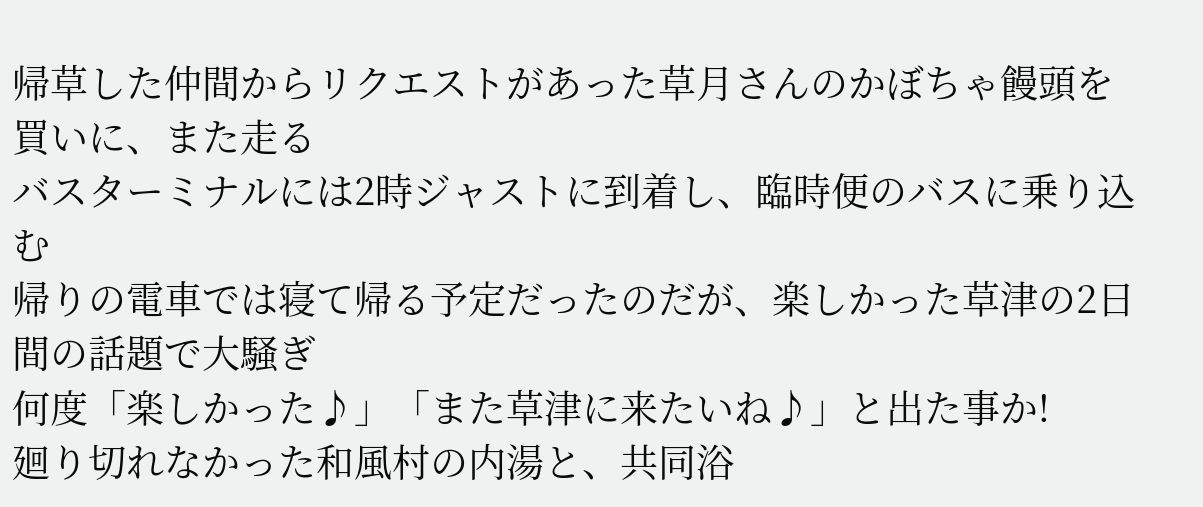帰草した仲間からリクエストがあった草月さんのかぼちゃ饅頭を買いに、また走る
バスターミナルには2時ジャストに到着し、臨時便のバスに乗り込む
帰りの電車では寝て帰る予定だったのだが、楽しかった草津の2日間の話題で大騒ぎ
何度「楽しかった♪」「また草津に来たいね♪」と出た事か!
廻り切れなかった和風村の内湯と、共同浴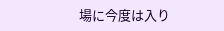場に今度は入り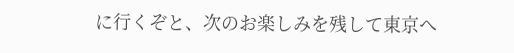に行くぞと、次のお楽しみを残して東京へ